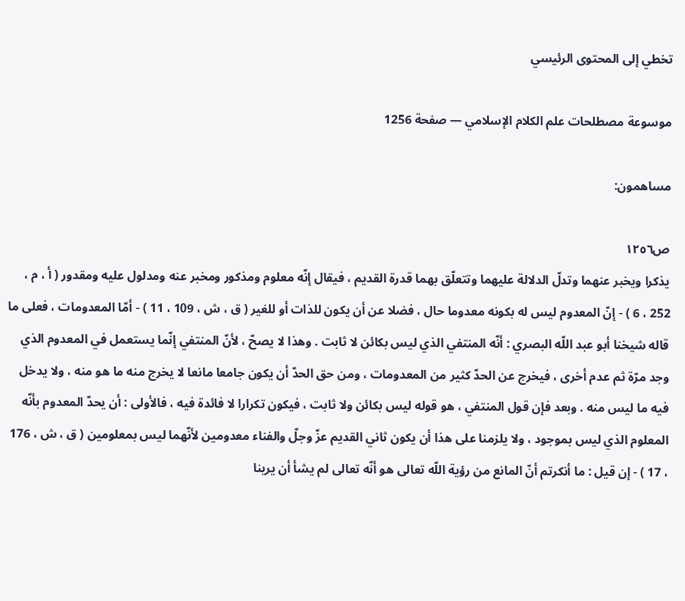تخطي إلى المحتوى الرئيسي

موسوعة مصطلحات علم الكلام الإسلامي — صفحة 1256

مساهمون:

ص١٢٥٦
يذكرا ويخبر عنهما وتدلّ الدلالة عليهما وتتعلّق بهما قدرة القديم ، فيقال إنّه معلوم ومذكور ومخبر عنه ومدلول عليه ومقدور ( أ ، م ، 252 ، 6 ) - إنّ المعدوم ليس له بكونه معدوما حال ، فضلا عن أن يكون للذات أو للغير ( ق ، ش ، 109 ، 11 ) - أمّا المعدومات ، فعلى ما قاله شيخنا أبو عبد اللّه البصري : أنّه المنتفي الذي ليس بكائن لا ثابت . وهذا لا يصحّ ، لأنّ المنتفي إنّما يستعمل في المعدوم الذي وجد مرّة ثم عدم أخرى ، فيخرج عن الحدّ كثير من المعدومات ، ومن حق الحدّ أن يكون جامعا مانعا لا يخرج منه ما هو منه ، ولا يدخل فيه ما ليس منه . وبعد فإن قول المنتفي ، هو قوله ليس بكائن ولا ثابت ، فيكون تكرارا لا فائدة فيه ، فالأولى : أن يحدّ المعدوم بأنّه المعلوم الذي ليس بموجود ، ولا يلزمنا على هذا أن يكون ثاني القديم عزّ وجلّ والفناء معدومين لأنّهما ليس بمعلومين ( ق ، ش ، 176 ، 17 ) - إن قيل : ما أنكرتم أنّ المانع من رؤية اللّه تعالى هو أنّه تعالى لم يشأ أن يرينا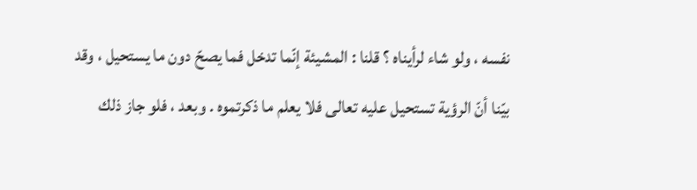نفسه ، ولو شاء لرأيناه ؟ قلنا : المشيئة إنّما تدخل فما يصحّ دون ما يستحيل ، وقد بيّنا أنّ الرؤية تستحيل عليه تعالى فلا يعلم ما ذكرتموه . وبعد ، فلو جاز ذلك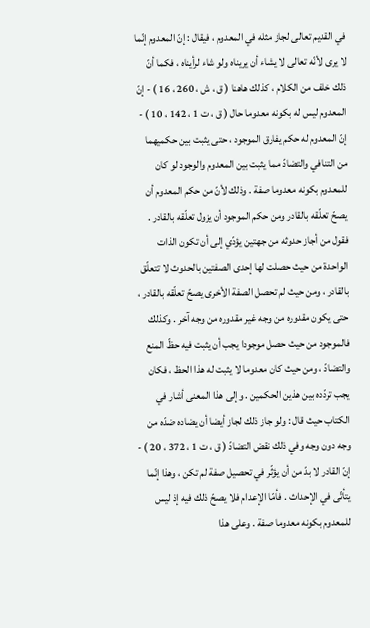في القديم تعالى لجاز مثله في المعدوم ، فيقال : إنّ المعدوم إنّما لا يرى لأنّه تعالى لا يشاء أن يريناه ولو شاء لرأيناه ، فكما أنّ ذلك خلف من الكلام ، كذلك هاهنا ( ق ، ش ، 260 ، 16 ) - إنّ المعدوم ليس له بكونه معدوما حال ( ق ، ت 1 ، 142 ، 10 ) - إنّ المعدوم له حكم يفارق الموجود ، حتى يثبت بين حكميهما من التنافي والتضادّ مما يثبت بين المعدوم والوجود لو كان للمعدوم بكونه معدوما صفة . وذلك لأنّ من حكم المعدوم أن يصحّ تعلّقه بالقادر ومن حكم الموجود أن يزول تعلّقه بالقادر . فقول من أجاز حدوثه من جهتين يؤدّي إلى أن تكون الذات الواحدة من حيث حصلت لها إحدى الصفتين بالحدوث لا تتعلّق بالقادر ، ومن حيث لم تحصل الصفة الأخرى يصحّ تعلّقه بالقادر ، حتى يكون مقدوره من وجه غير مقدوره من وجه آخر . وكذلك فالموجود من حيث حصل موجودا يجب أن يثبت فيه حظّ المنع والتضادّ ، ومن حيث كان معدوما لا يثبت له هذا الحظ ، فكان يجب تردّده بين هذين الحكمين . وإلى هذا المعنى أشار في الكتاب حيث قال : ولو جاز ذلك لجاز أيضا أن يضاده ضدّه من وجه دون وجه وفي ذلك نقض التضادّ ( ق ، ت 1 ، 372 ، 20 ) - إنّ القادر لا بدّ من أن يؤثّر في تحصيل صفة لم تكن ، وهذا إنّما يتأتّى في الإحداث . فأمّا الإعدام فلا يصحّ ذلك فيه إذ ليس للمعدوم بكونه معدوما صفة . وعلى هذا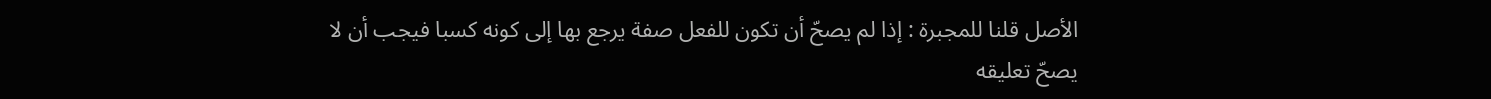الأصل قلنا للمجبرة : إذا لم يصحّ أن تكون للفعل صفة يرجع بها إلى كونه كسبا فيجب أن لا يصحّ تعليقه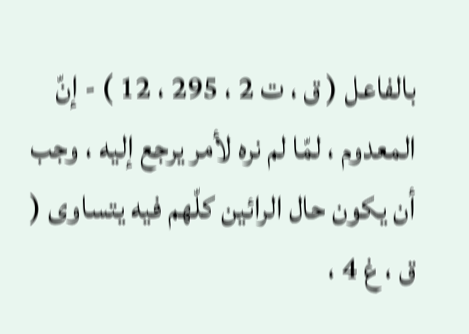بالفاعل ( ق ، ت 2 ، 295 ، 12 ) - إنّ المعدوم ، لمّا لم نره لأمر يرجع إليه ، وجب أن يكون حال الرائين كلّهم فيه يتساوى ( ق ، غ 4 ،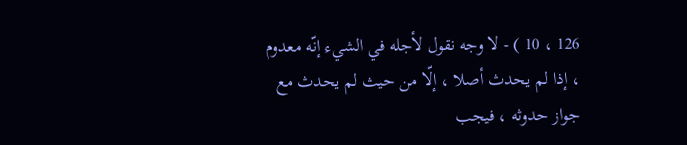126 ، 10 ) - لا وجه نقول لأجله في الشيء إنّه معدوم ، إذا لم يحدث أصلا ، إلّا من حيث لم يحدث مع جواز حدوثه ، فيجب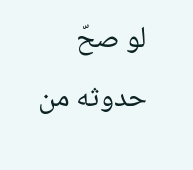لو صحّ حدوثه من